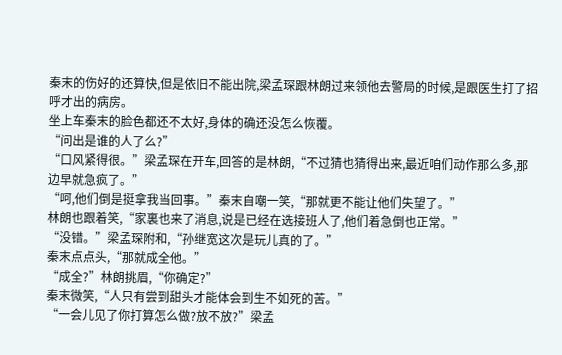秦末的伤好的还算快,但是依旧不能出院,梁孟琛跟林朗过来领他去警局的时候,是跟医生打了招呼才出的病房。
坐上车秦末的脸色都还不太好,身体的确还没怎么恢覆。
“问出是谁的人了么?”
“口风紧得很。”梁孟琛在开车,回答的是林朗,“不过猜也猜得出来,最近咱们动作那么多,那边早就急疯了。”
“呵,他们倒是挺拿我当回事。”秦末自嘲一笑,“那就更不能让他们失望了。”
林朗也跟着笑,“家裏也来了消息,说是已经在选接班人了,他们着急倒也正常。”
“没错。”梁孟琛附和,“孙继宽这次是玩儿真的了。”
秦末点点头,“那就成全他。”
“成全?”林朗挑眉,“你确定?”
秦末微笑,“人只有尝到甜头才能体会到生不如死的苦。”
“一会儿见了你打算怎么做?放不放?”梁孟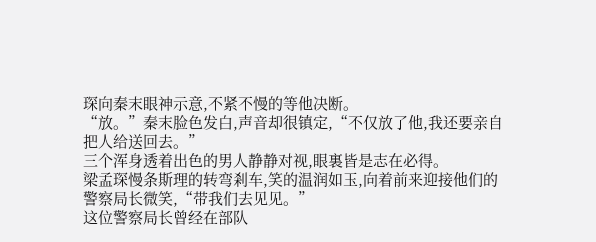琛向秦末眼神示意,不紧不慢的等他决断。
“放。”秦末脸色发白,声音却很镇定,“不仅放了他,我还要亲自把人给送回去。”
三个浑身透着出色的男人静静对视,眼裏皆是志在必得。
梁孟琛慢条斯理的转弯剎车,笑的温润如玉,向着前来迎接他们的警察局长微笑,“带我们去见见。”
这位警察局长曾经在部队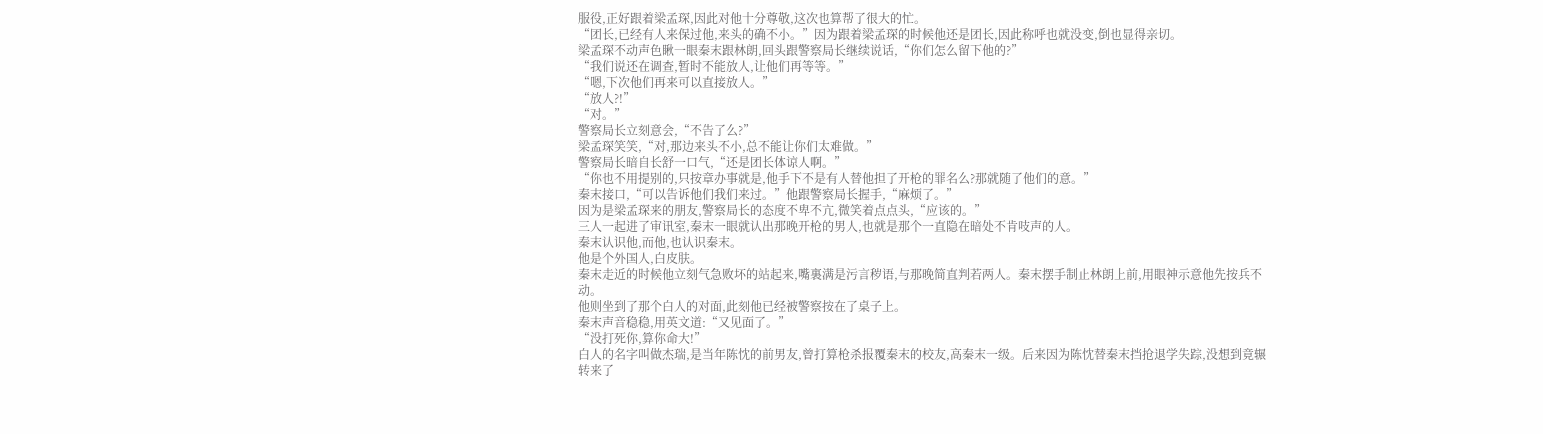服役,正好跟着梁孟琛,因此对他十分尊敬,这次也算帮了很大的忙。
“团长,已经有人来保过他,来头的确不小。”因为跟着梁孟琛的时候他还是团长,因此称呼也就没变,倒也显得亲切。
梁孟琛不动声色瞅一眼秦末跟林朗,回头跟警察局长继续说话,“你们怎么留下他的?”
“我们说还在调查,暂时不能放人,让他们再等等。”
“嗯,下次他们再来可以直接放人。”
“放人?!”
“对。”
警察局长立刻意会,“不告了么?”
梁孟琛笑笑,“对,那边来头不小,总不能让你们太难做。”
警察局长暗自长舒一口气,“还是团长体谅人啊。”
“你也不用提别的,只按章办事就是,他手下不是有人替他担了开枪的罪名么?那就随了他们的意。”
秦末接口,“可以告诉他们我们来过。”他跟警察局长握手,“麻烦了。”
因为是梁孟琛来的朋友,警察局长的态度不卑不亢,微笑着点点头,“应该的。”
三人一起进了审讯室,秦末一眼就认出那晚开枪的男人,也就是那个一直隐在暗处不肯吱声的人。
秦末认识他,而他,也认识秦末。
他是个外国人,白皮肤。
秦末走近的时候他立刻气急败坏的站起来,嘴裏满是污言秽语,与那晚简直判若两人。秦末摆手制止林朗上前,用眼神示意他先按兵不动。
他则坐到了那个白人的对面,此刻他已经被警察按在了桌子上。
秦末声音稳稳,用英文道:“又见面了。”
“没打死你,算你命大!”
白人的名字叫做杰瑞,是当年陈忱的前男友,曾打算枪杀报覆秦末的校友,高秦末一级。后来因为陈忱替秦末挡抢退学失踪,没想到竟辗转来了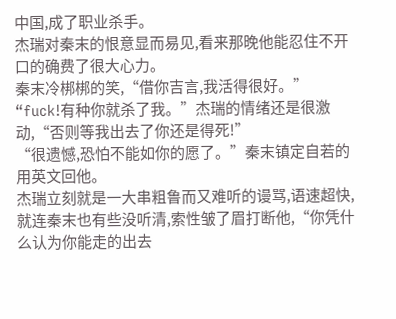中国,成了职业杀手。
杰瑞对秦末的恨意显而易见,看来那晚他能忍住不开口的确费了很大心力。
秦末冷梆梆的笑,“借你吉言,我活得很好。”
“fuck!有种你就杀了我。”杰瑞的情绪还是很激动,“否则等我出去了你还是得死!”
“很遗憾,恐怕不能如你的愿了。”秦末镇定自若的用英文回他。
杰瑞立刻就是一大串粗鲁而又难听的谩骂,语速超快,就连秦末也有些没听清,索性皱了眉打断他,“你凭什么认为你能走的出去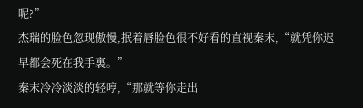呢?”
杰瑞的脸色忽现傲慢,抿着唇脸色很不好看的直视秦末,“就凭你迟早都会死在我手裏。”
秦末冷冷淡淡的轻哼,“那就等你走出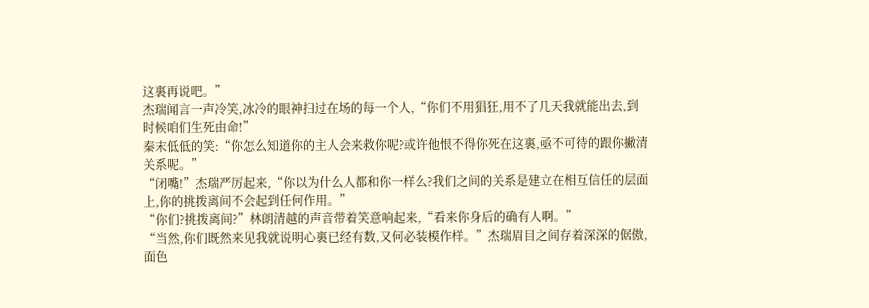这裏再说吧。”
杰瑞闻言一声冷笑,冰冷的眼神扫过在场的每一个人,“你们不用猖狂,用不了几天我就能出去,到时候咱们生死由命!”
秦末低低的笑:“你怎么知道你的主人会来救你呢?或许他恨不得你死在这裏,亟不可待的跟你撇清关系呢。”
“闭嘴!”杰瑞严厉起来,“你以为什么人都和你一样么?我们之间的关系是建立在相互信任的层面上,你的挑拨离间不会起到任何作用。”
“你们?挑拨离间?”林朗清越的声音带着笑意响起来,“看来你身后的确有人啊。”
“当然,你们既然来见我就说明心裏已经有数,又何必装模作样。”杰瑞眉目之间存着深深的倨傲,面色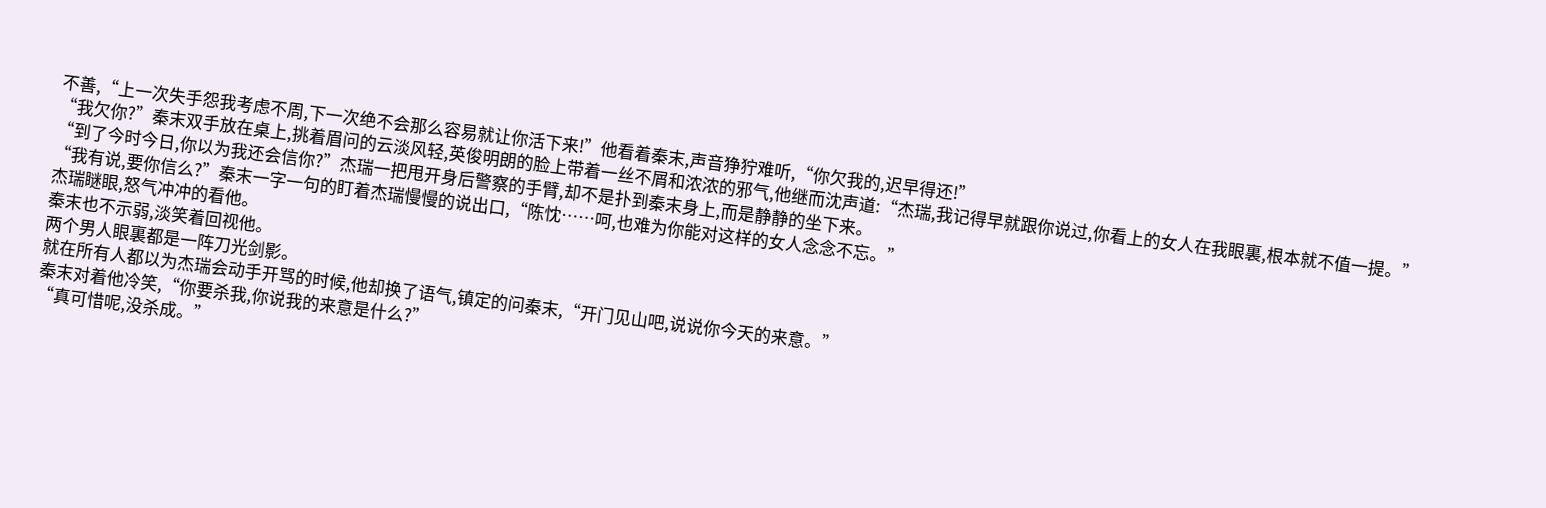不善,“上一次失手怨我考虑不周,下一次绝不会那么容易就让你活下来!”他看着秦末,声音狰狞难听,“你欠我的,迟早得还!”
“我欠你?”秦末双手放在桌上,挑着眉问的云淡风轻,英俊明朗的脸上带着一丝不屑和浓浓的邪气,他继而沈声道:“杰瑞,我记得早就跟你说过,你看上的女人在我眼裏,根本就不值一提。”
“到了今时今日,你以为我还会信你?”杰瑞一把甩开身后警察的手臂,却不是扑到秦末身上,而是静静的坐下来。
“我有说,要你信么?”秦末一字一句的盯着杰瑞慢慢的说出口,“陈忱……呵,也难为你能对这样的女人念念不忘。”
杰瑞瞇眼,怒气冲冲的看他。
秦末也不示弱,淡笑着回视他。
两个男人眼裏都是一阵刀光剑影。
就在所有人都以为杰瑞会动手开骂的时候,他却换了语气,镇定的问秦末,“开门见山吧,说说你今天的来意。”
秦末对着他冷笑,“你要杀我,你说我的来意是什么?”
“真可惜呢,没杀成。”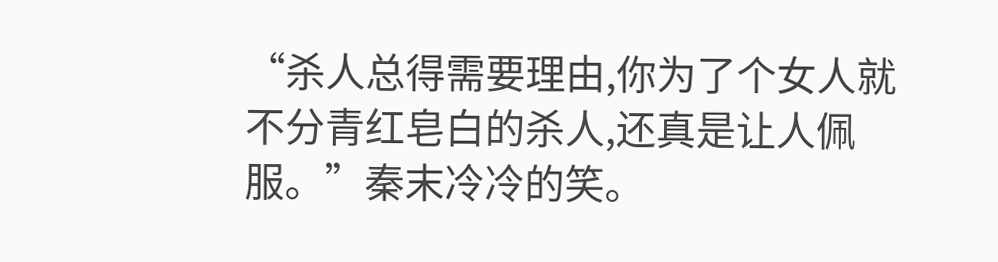“杀人总得需要理由,你为了个女人就不分青红皂白的杀人,还真是让人佩服。”秦末冷冷的笑。